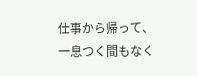仕事から帰って、一息つく間もなく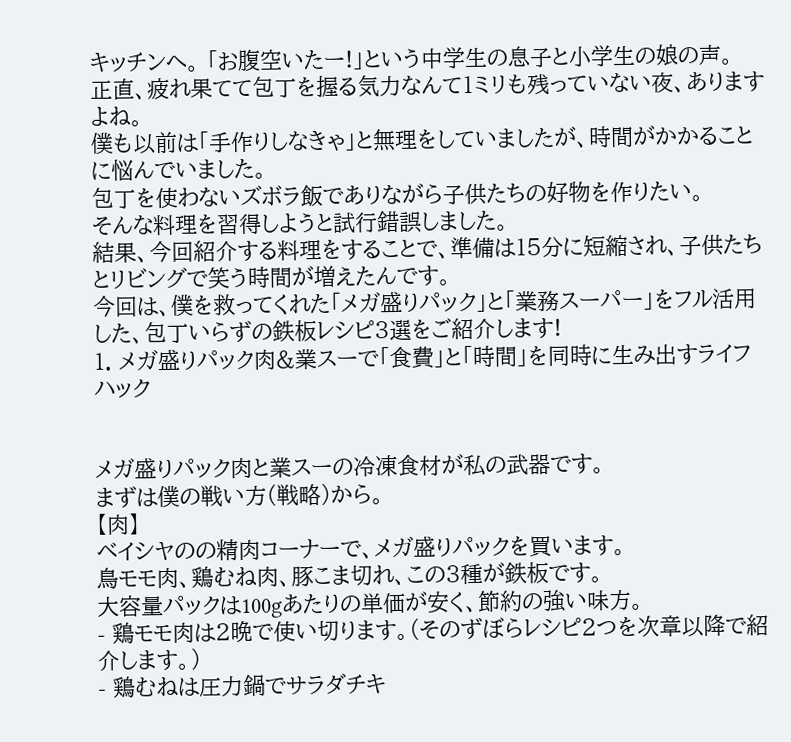キッチンへ。 「お腹空いたー!」という中学生の息子と小学生の娘の声。
正直、疲れ果てて包丁を握る気力なんて1ミリも残っていない夜、ありますよね。
僕も以前は「手作りしなきゃ」と無理をしていましたが、時間がかかることに悩んでいました。
包丁を使わないズボラ飯でありながら子供たちの好物を作りたい。
そんな料理を習得しようと試行錯誤しました。
結果、今回紹介する料理をすることで、準備は15分に短縮され、子供たちとリビングで笑う時間が増えたんです。
今回は、僕を救ってくれた「メガ盛りパック」と「業務スーパー」をフル活用した、包丁いらずの鉄板レシピ3選をご紹介します!
1. メガ盛りパック肉&業スーで「食費」と「時間」を同時に生み出すライフハック


メガ盛りパック肉と業スーの冷凍食材が私の武器です。
まずは僕の戦い方(戦略)から。
【肉】
ベイシヤのの精肉コーナーで、メガ盛りパックを買います。
鳥モモ肉、鶏むね肉、豚こま切れ、この3種が鉄板です。
大容量パックは100gあたりの単価が安く、節約の強い味方。
- 鶏モモ肉は2晩で使い切ります。(そのずぼらレシピ2つを次章以降で紹介します。)
- 鶏むねは圧力鍋でサラダチキ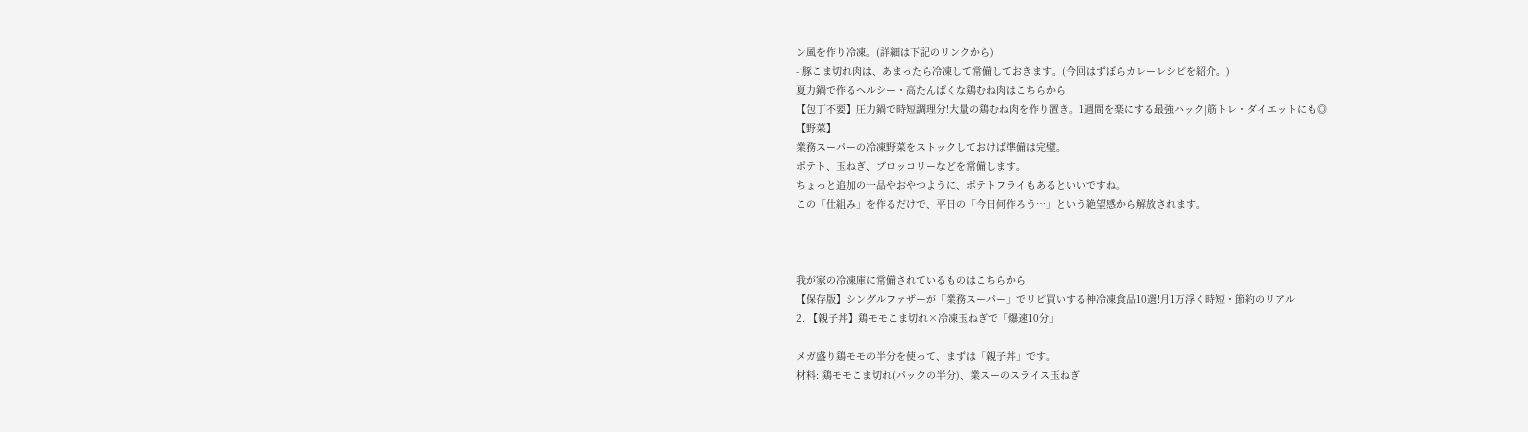ン風を作り冷凍。(詳細は下記のリンクから)
- 豚こま切れ肉は、あまったら冷凍して常備しておきます。(今回はずぼらカレーレシピを紹介。)
夏力鍋で作るヘルシー・高たんぱくな鶏むね肉はこちらから
【包丁不要】圧力鍋で時短調理分!大量の鶏むね肉を作り置き。1週間を楽にする最強ハック|筋トレ・ダイエットにも◎
【野菜】
業務スーパーの冷凍野菜をストックしておけば準備は完璧。
ポテト、玉ねぎ、ブロッコリーなどを常備します。
ちょっと追加の一品やおやつように、ポテトフライもあるといいですね。
この「仕組み」を作るだけで、平日の「今日何作ろう…」という絶望感から解放されます。



我が家の冷凍庫に常備されているものはこちらから
【保存版】シングルファザーが「業務スーパー」でリピ買いする神冷凍食品10選!月1万浮く時短・節約のリアル
2. 【親子丼】鶏モモこま切れ×冷凍玉ねぎで「爆速10分」

メガ盛り鶏モモの半分を使って、まずは「親子丼」です。
材料: 鶏モモこま切れ(パックの半分)、業スーのスライス玉ねぎ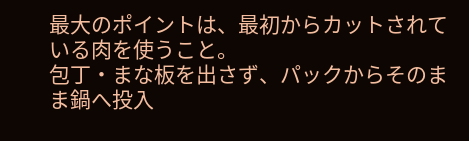最大のポイントは、最初からカットされている肉を使うこと。
包丁・まな板を出さず、パックからそのまま鍋へ投入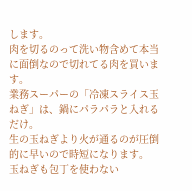します。
肉を切るのって洗い物含めて本当に面倒なので切れてる肉を買います。
業務スーパーの「冷凍スライス玉ねぎ」は、鍋にパラパラと入れるだけ。
生の玉ねぎより火が通るのが圧倒的に早いので時短になります。
玉ねぎも包丁を使わない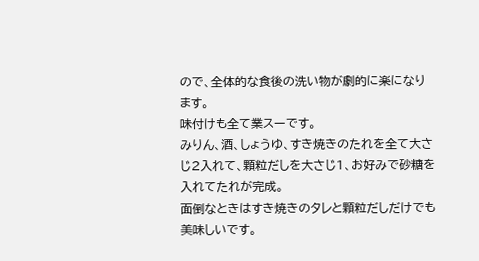ので、全体的な食後の洗い物が劇的に楽になります。
味付けも全て業スーです。
みりん、酒、しょうゆ、すき焼きのたれを全て大さじ2入れて、顆粒だしを大さじ1、お好みで砂糖を入れてたれが完成。
面倒なときはすき焼きのタレと顆粒だしだけでも美味しいです。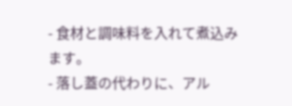- 食材と調味料を入れて煮込みます。
- 落し蓋の代わりに、アル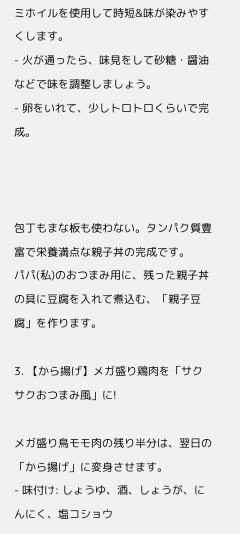ミホイルを使用して時短&味が染みやすくします。
- 火が通ったら、味見をして砂糖・醤油などで味を調整しましょう。
- 卵をいれて、少しトロトロくらいで完成。



包丁もまな板も使わない。タンパク質豊富で栄養満点な親子丼の完成です。
パパ(私)のおつまみ用に、残った親子丼の具に豆腐を入れて煮込む、「親子豆腐」を作ります。

3. 【から揚げ】メガ盛り鶏肉を「サクサクおつまみ風」に!

メガ盛り鳥モモ肉の残り半分は、翌日の「から揚げ」に変身させます。
- 味付け: しょうゆ、酒、しょうが、にんにく、塩コショウ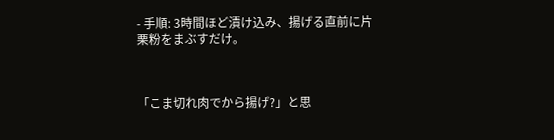- 手順: 3時間ほど漬け込み、揚げる直前に片栗粉をまぶすだけ。



「こま切れ肉でから揚げ?」と思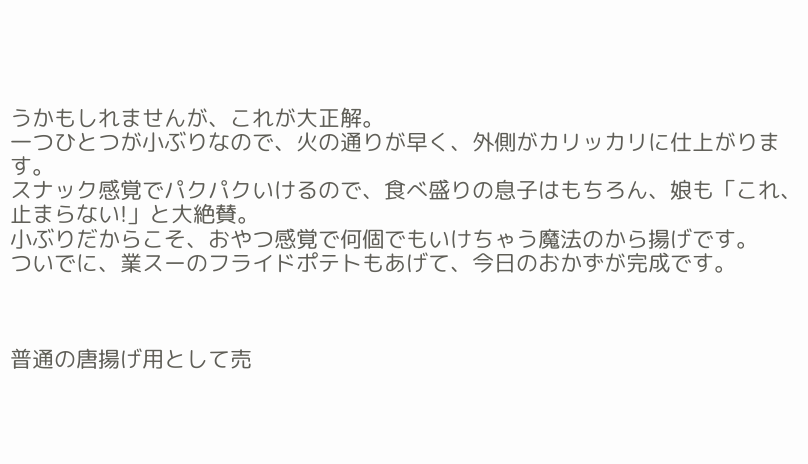うかもしれませんが、これが大正解。
一つひとつが小ぶりなので、火の通りが早く、外側がカリッカリに仕上がります。
スナック感覚でパクパクいけるので、食べ盛りの息子はもちろん、娘も「これ、止まらない!」と大絶賛。
小ぶりだからこそ、おやつ感覚で何個でもいけちゃう魔法のから揚げです。
ついでに、業スーのフライドポテトもあげて、今日のおかずが完成です。



普通の唐揚げ用として売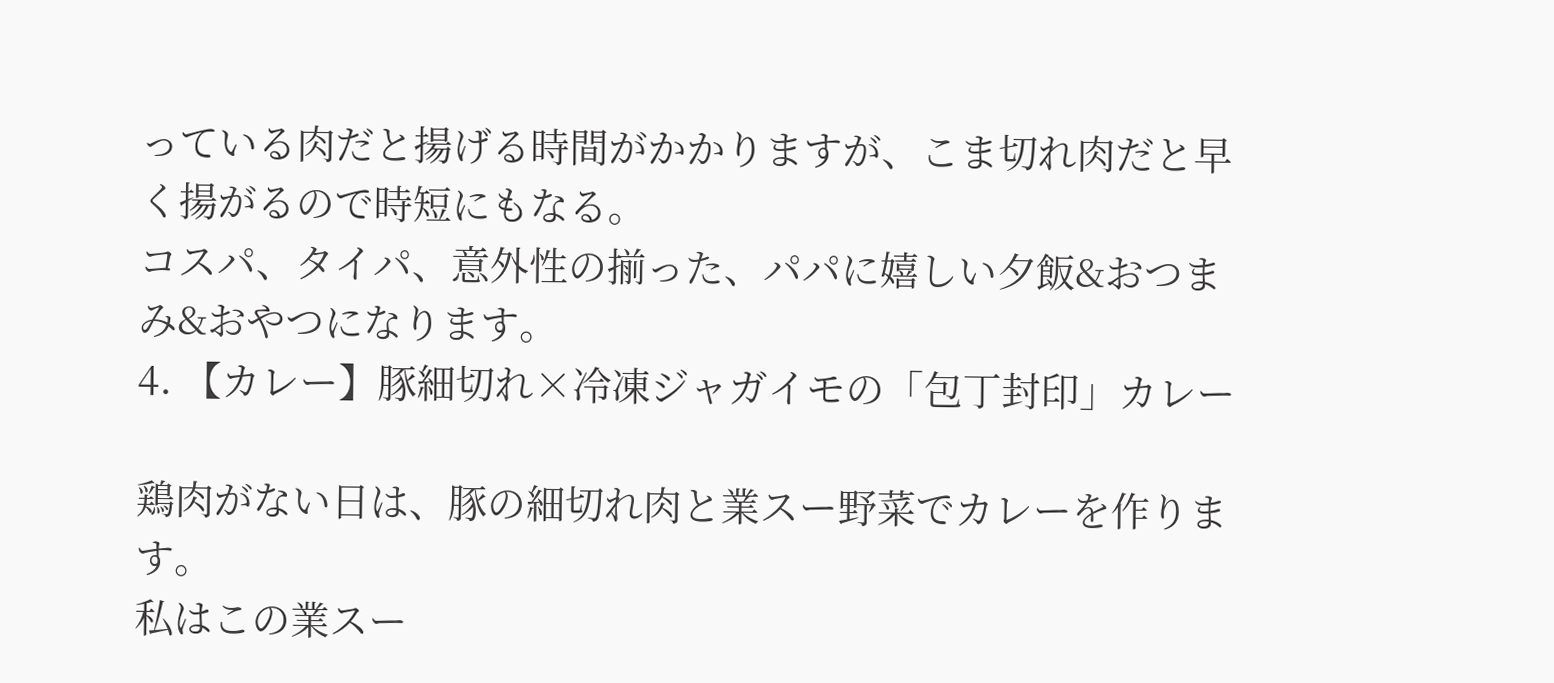っている肉だと揚げる時間がかかりますが、こま切れ肉だと早く揚がるので時短にもなる。
コスパ、タイパ、意外性の揃った、パパに嬉しい夕飯&おつまみ&おやつになります。
4. 【カレー】豚細切れ×冷凍ジャガイモの「包丁封印」カレー

鶏肉がない日は、豚の細切れ肉と業スー野菜でカレーを作ります。
私はこの業スー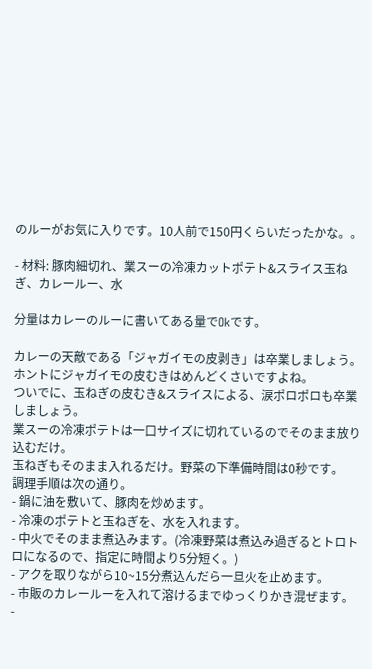のルーがお気に入りです。10人前で150円くらいだったかな。。

- 材料: 豚肉細切れ、業スーの冷凍カットポテト&スライス玉ねぎ、カレールー、水

分量はカレーのルーに書いてある量でOkです。

カレーの天敵である「ジャガイモの皮剥き」は卒業しましょう。
ホントにジャガイモの皮むきはめんどくさいですよね。
ついでに、玉ねぎの皮むき&スライスによる、涙ポロポロも卒業しましょう。
業スーの冷凍ポテトは一口サイズに切れているのでそのまま放り込むだけ。
玉ねぎもそのまま入れるだけ。野菜の下準備時間は0秒です。
調理手順は次の通り。
- 鍋に油を敷いて、豚肉を炒めます。
- 冷凍のポテトと玉ねぎを、水を入れます。
- 中火でそのまま煮込みます。(冷凍野菜は煮込み過ぎるとトロトロになるので、指定に時間より5分短く。)
- アクを取りながら10~15分煮込んだら一旦火を止めます。
- 市販のカレールーを入れて溶けるまでゆっくりかき混ぜます。
-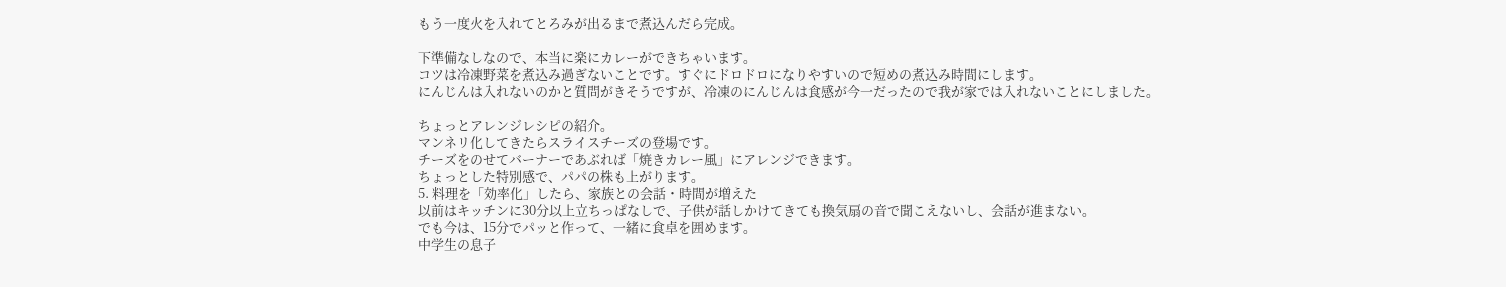もう一度火を入れてとろみが出るまで煮込んだら完成。

下準備なしなので、本当に楽にカレーができちゃいます。
コツは冷凍野菜を煮込み過ぎないことです。すぐにドロドロになりやすいので短めの煮込み時間にします。
にんじんは入れないのかと質問がきそうですが、冷凍のにんじんは食感が今一だったので我が家では入れないことにしました。

ちょっとアレンジレシピの紹介。
マンネリ化してきたらスライスチーズの登場です。
チーズをのせてバーナーであぶれば「焼きカレー風」にアレンジできます。
ちょっとした特別感で、パパの株も上がります。
5. 料理を「効率化」したら、家族との会話・時間が増えた
以前はキッチンに30分以上立ちっぱなしで、子供が話しかけてきても換気扇の音で聞こえないし、会話が進まない。
でも今は、15分でパッと作って、一緒に食卓を囲めます。
中学生の息子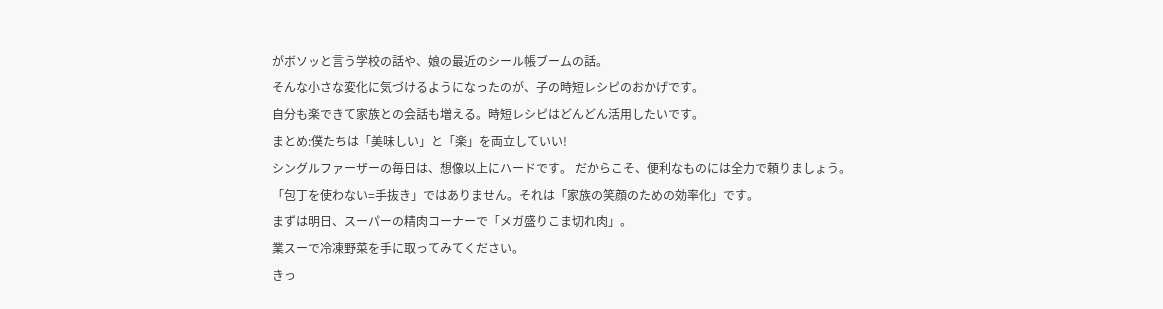がボソッと言う学校の話や、娘の最近のシール帳ブームの話。
そんな小さな変化に気づけるようになったのが、子の時短レシピのおかげです。
自分も楽できて家族との会話も増える。時短レシピはどんどん活用したいです。
まとめ:僕たちは「美味しい」と「楽」を両立していい!
シングルファーザーの毎日は、想像以上にハードです。 だからこそ、便利なものには全力で頼りましょう。
「包丁を使わない=手抜き」ではありません。それは「家族の笑顔のための効率化」です。
まずは明日、スーパーの精肉コーナーで「メガ盛りこま切れ肉」。
業スーで冷凍野菜を手に取ってみてください。
きっ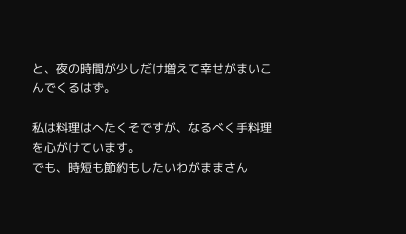と、夜の時間が少しだけ増えて幸せがまいこんでくるはず。

私は料理はへたくそですが、なるべく手料理を心がけています。
でも、時短も節約もしたいわがままさん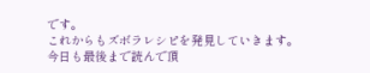です。
これからもズボラレシピを発見していきます。
今日も最後まで読んで頂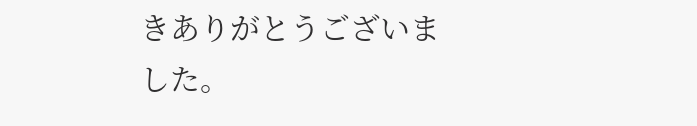きありがとうございました。